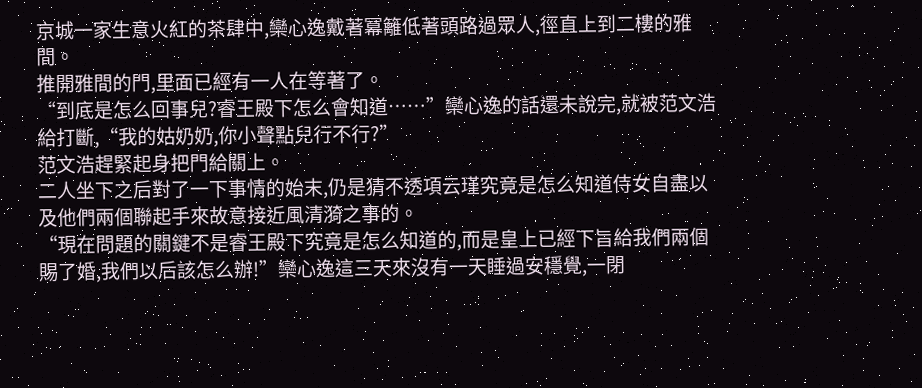京城一家生意火紅的茶肆中,欒心逸戴著冪籬低著頭路過眾人,徑直上到二樓的雅間。
推開雅間的門,里面已經有一人在等著了。
“到底是怎么回事兒?睿王殿下怎么會知道……”欒心逸的話還未說完,就被范文浩給打斷,“我的姑奶奶,你小聲點兒行不行?”
范文浩趕緊起身把門給關上。
二人坐下之后對了一下事情的始末,仍是猜不透項云瑾究竟是怎么知道侍女自盡以及他們兩個聯起手來故意接近風清漪之事的。
“現在問題的關鍵不是睿王殿下究竟是怎么知道的,而是皇上已經下旨給我們兩個賜了婚,我們以后該怎么辦!”欒心逸這三天來沒有一天睡過安穩覺,一閉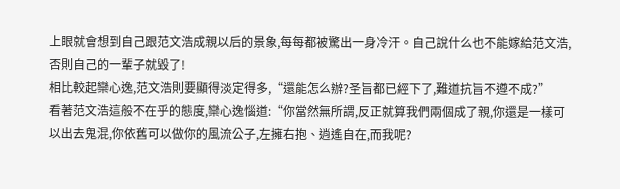上眼就會想到自己跟范文浩成親以后的景象,每每都被驚出一身冷汗。自己說什么也不能嫁給范文浩,否則自己的一輩子就毀了!
相比較起欒心逸,范文浩則要顯得淡定得多,“還能怎么辦?圣旨都已經下了,難道抗旨不遵不成?”
看著范文浩這般不在乎的態度,欒心逸惱道:“你當然無所謂,反正就算我們兩個成了親,你還是一樣可以出去鬼混,你依舊可以做你的風流公子,左擁右抱、逍遙自在,而我呢?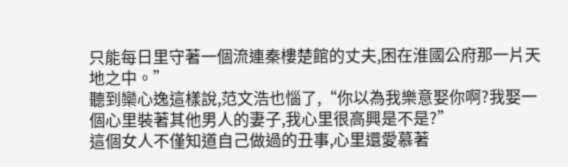只能每日里守著一個流連秦樓楚館的丈夫,困在淮國公府那一片天地之中。”
聽到欒心逸這樣說,范文浩也惱了,“你以為我樂意娶你啊?我娶一個心里裝著其他男人的妻子,我心里很高興是不是?”
這個女人不僅知道自己做過的丑事,心里還愛慕著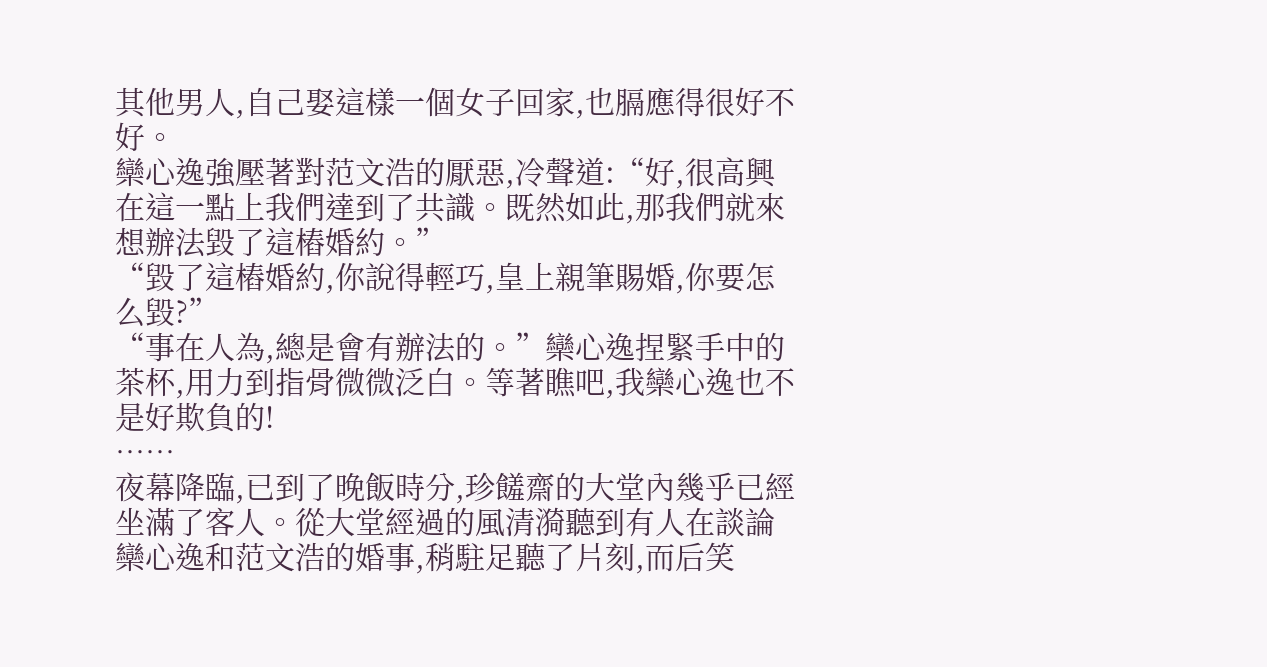其他男人,自己娶這樣一個女子回家,也膈應得很好不好。
欒心逸強壓著對范文浩的厭惡,冷聲道:“好,很高興在這一點上我們達到了共識。既然如此,那我們就來想辦法毀了這樁婚約。”
“毀了這樁婚約,你說得輕巧,皇上親筆賜婚,你要怎么毀?”
“事在人為,總是會有辦法的。”欒心逸捏緊手中的茶杯,用力到指骨微微泛白。等著瞧吧,我欒心逸也不是好欺負的!
……
夜幕降臨,已到了晚飯時分,珍饈齋的大堂內幾乎已經坐滿了客人。從大堂經過的風清漪聽到有人在談論欒心逸和范文浩的婚事,稍駐足聽了片刻,而后笑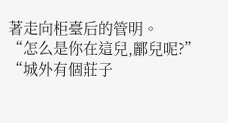著走向柜臺后的管明。
“怎么是你在這兒,酈兒呢?”
“城外有個莊子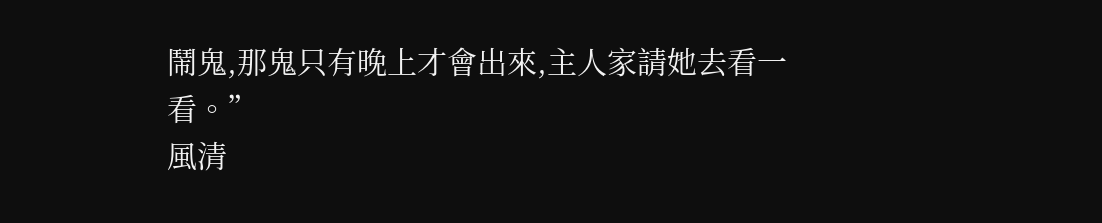鬧鬼,那鬼只有晚上才會出來,主人家請她去看一看。”
風清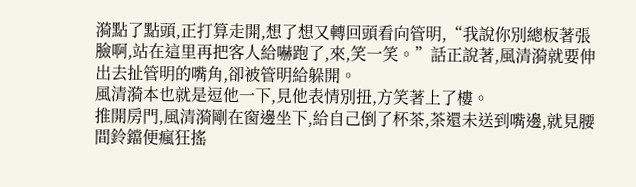漪點了點頭,正打算走開,想了想又轉回頭看向管明,“我說你別總板著張臉啊,站在這里再把客人給嚇跑了,來,笑一笑。”話正說著,風清漪就要伸出去扯管明的嘴角,卻被管明給躲開。
風清漪本也就是逗他一下,見他表情別扭,方笑著上了樓。
推開房門,風清漪剛在窗邊坐下,給自己倒了杯茶,茶還未送到嘴邊,就見腰間鈴鐺便瘋狂搖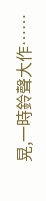晃,一時鈴聲大作……